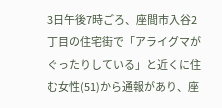3日午後7時ごろ、座間市入谷2丁目の住宅街で「アライグマがぐったりしている」と近くに住む女性(51)から通報があり、座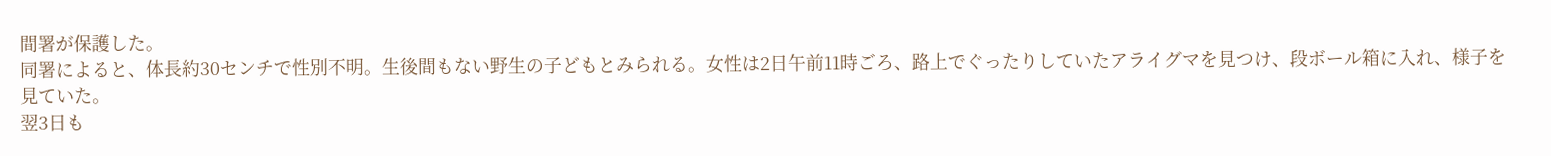間署が保護した。
同署によると、体長約30センチで性別不明。生後間もない野生の子どもとみられる。女性は2日午前11時ごろ、路上でぐったりしていたアライグマを見つけ、段ボール箱に入れ、様子を見ていた。
翌3日も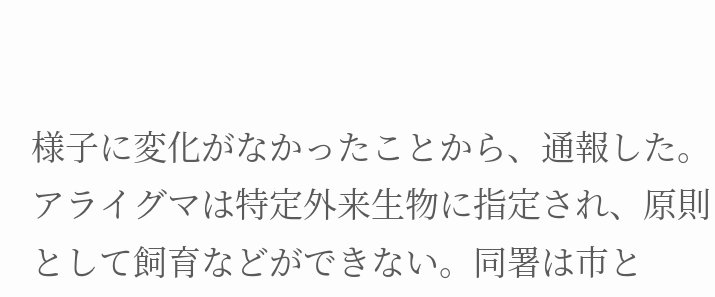様子に変化がなかったことから、通報した。アライグマは特定外来生物に指定され、原則として飼育などができない。同署は市と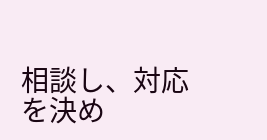相談し、対応を決め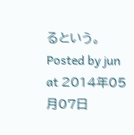るという。
Posted by jun at 2014年05月07日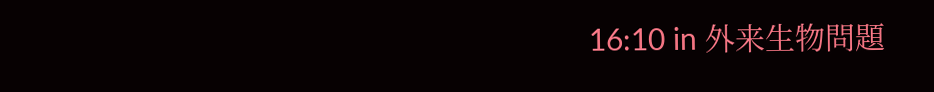16:10 in 外来生物問題